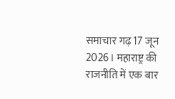समाचार गढ़ 17 जून 2026। महाराष्ट्र की राजनीति में एक बार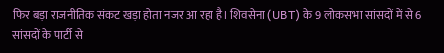फिर बड़ा राजनीतिक संकट खड़ा होता नजर आ रहा है। शिवसेना (UBT) के 9 लोकसभा सांसदों में से 6 सांसदों के पार्टी से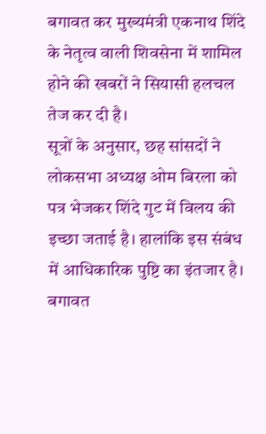बगावत कर मुख्यमंत्री एकनाथ शिंदे के नेतृत्व वाली शिवसेना में शामिल होने की खबरों ने सियासी हलचल तेज कर दी है।
सूत्रों के अनुसार, छह सांसदों ने लोकसभा अध्यक्ष ओम बिरला को पत्र भेजकर शिंदे गुट में विलय की इच्छा जताई है। हालांकि इस संबंध में आधिकारिक पुष्टि का इंतजार है। बगावत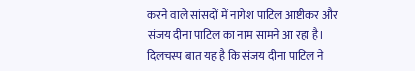करने वाले सांसदों में नागेश पाटिल आष्टीकर और संजय दीना पाटिल का नाम सामने आ रहा है। दिलचस्प बात यह है कि संजय दीना पाटिल ने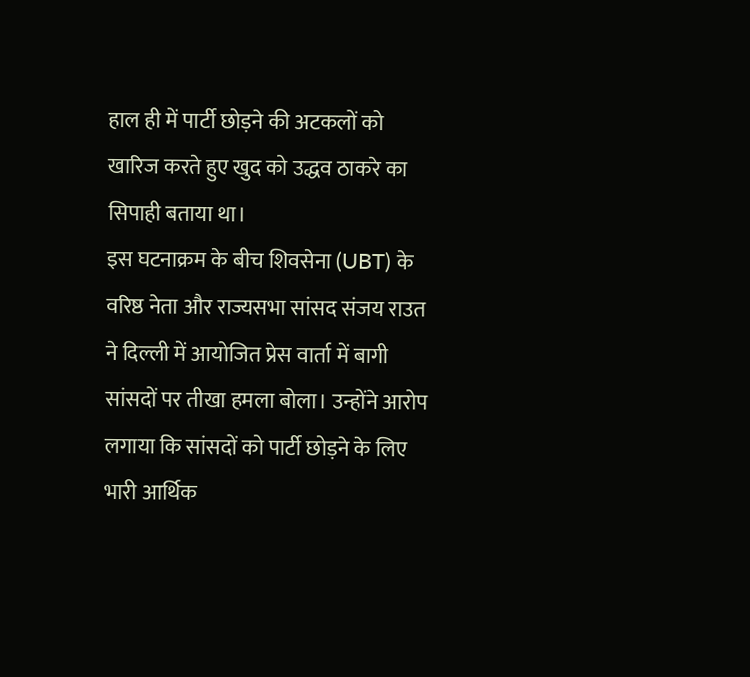हाल ही में पार्टी छोड़ने की अटकलों को खारिज करते हुए खुद को उद्धव ठाकरे का सिपाही बताया था।
इस घटनाक्रम के बीच शिवसेना (UBT) के वरिष्ठ नेता और राज्यसभा सांसद संजय राउत ने दिल्ली में आयोजित प्रेस वार्ता में बागी सांसदों पर तीखा हमला बोला। उन्होंने आरोप लगाया कि सांसदों को पार्टी छोड़ने के लिए भारी आर्थिक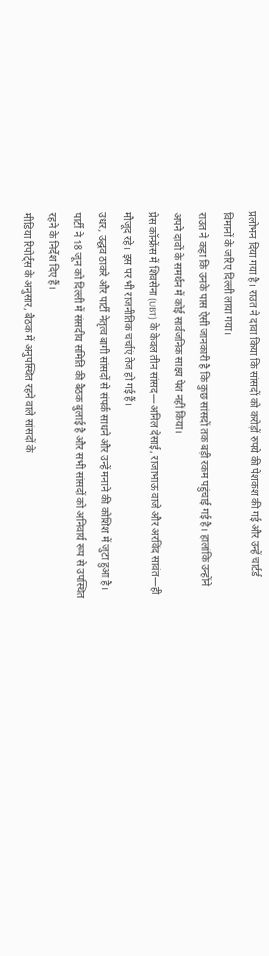प्रलोभन दिया गया है। राउत ने दावा किया कि सांसदों को करोड़ों रुपये की पेशकश की गई और उन्हें चार्टर्ड विमानों के जरिए दिल्ली लाया गया।
राउत ने कहा कि उनके पास ऐसी जानकारी है कि कुछ सांसदों तक बड़ी रकम पहुंचाई गई है। हालांकि उन्होंने अपने दावों के समर्थन में कोई सार्वजनिक साक्ष्य पेश नहीं किया।
प्रेस कॉन्फ्रेंस में शिवसेना (UBT) के केवल तीन सांसद—अनिल देसाई, राजाभाऊ वाजे और अरविंद सावंत—ही मौजूद रहे। इस पर भी राजनीतिक चर्चाएं तेज हो गई हैं।
उधर, उद्धव ठाकरे और पार्टी नेतृत्व बागी सांसदों से संपर्क साधने और उन्हें मनाने की कोशिश में जुटा हुआ है। पार्टी ने 18 जून को दिल्ली में संसदीय समिति की बैठक बुलाई है और सभी सांसदों को अनिवार्य रूप से उपस्थित रहने के निर्देश दिए हैं।
मीडिया रिपोर्ट्स के अनुसार, बैठक में अनुपस्थित रहने वाले सांसदों के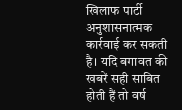खिलाफ पार्टी अनुशासनात्मक कार्रवाई कर सकती है। यदि बगावत की खबरें सही साबित होती हैं तो वर्ष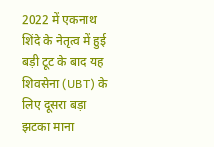2022 में एकनाथ शिंदे के नेतृत्व में हुई बड़ी टूट के बाद यह शिवसेना (UBT) के लिए दूसरा बड़ा झटका माना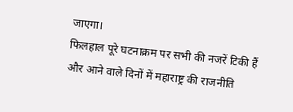जाएगा।
फिलहाल पूरे घटनाक्रम पर सभी की नजरें टिकी हैं और आने वाले दिनों में महाराष्ट्र की राजनीति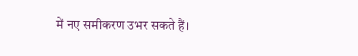में नए समीकरण उभर सकते हैं।